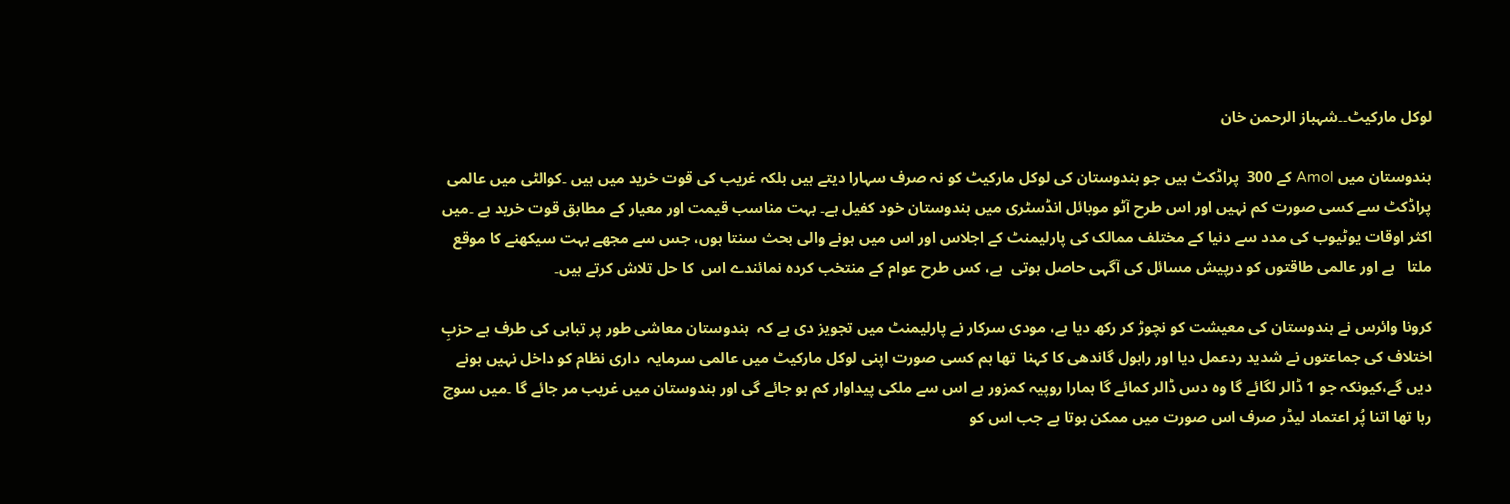لوکل مارکیٹ۔۔شہباز الرحمن خان

ہندوستان میں Amol کے 300  پراڈکٹ ہیں جو ہندوستان کی لوکل مارکیٹ کو نہ صرف سہارا دیتے ہیں بلکہ غریب کی قوت خرید میں ہیں ۔کوالٹی میں عالمی پراڈکٹ سے کسی صورت کم نہیں اور اس طرح آٹو موبائل انڈسٹری میں ہندوستان خود کفیل ہے۔ بہت مناسب قیمت اور معیار کے مطابق قوت خرید ہے ۔میں اکثر اوقات یوٹیوب کی مدد سے دنیا کے مختلف ممالک کی پارلیمنٹ کے اجلاس اور اس میں ہونے والی بحث سنتا ہوں، جس سے مجھے بہت سیکھنے کا موقع  ملتا   ہے اور عالمی طاقتوں کو درپیش مسائل کی آگہی حاصل ہوتی  ہے، کس طرح عوام کے منتخب کردہ نمائندے اس  کا حل تلاش کرتے ہیں۔

کرونا وائرس نے ہندوستان کی معیشت کو نچوڑ کر رکھ دیا ہے، مودی سرکار نے پارلیمنٹ میں تجویز دی ہے کہ  ہندوستان معاشی طور پر تباہی کی طرف ہے حزبِ اختلاف کی جماعتوں نے شدید ردعمل دیا اور راہول گاندھی کا کہنا  تھا ہم کسی صورت اپنی لوکل مارکیٹ میں عالمی سرمایہ  داری نظام کو داخل نہیں ہونے دیں گے،کیونکہ جو 1 ڈالر لگائے گا وہ دس ڈالر کمائے گا ہمارا روپیہ کمزور ہے اس سے ملکی پیداوار کم ہو جائے گی اور ہندوستان میں غریب مر جائے گا ۔میں سوچ رہا تھا اتنا پُر اعتماد لیڈر صرف اس صورت میں ممکن ہوتا ہے جب اس کو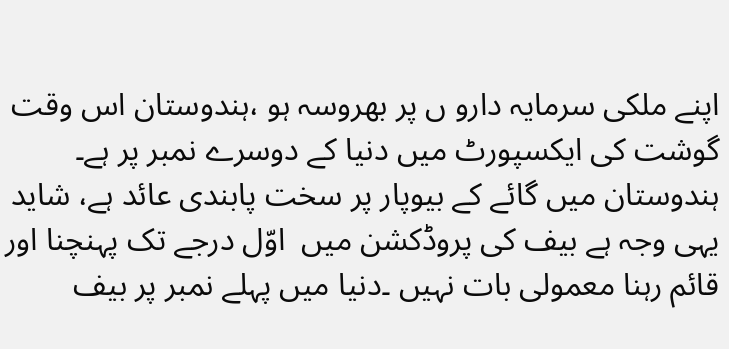اپنے ملکی سرمایہ دارو ں پر بھروسہ ہو ،ہندوستان اس وقت گوشت کی ایکسپورٹ میں دنیا کے دوسرے نمبر پر ہے۔ ہندوستان میں گائے کے بیوپار پر سخت پابندی عائد ہے، شاید یہی وجہ ہے بیف کی پروڈکشن میں  اوّل درجے تک پہنچنا اور قائم رہنا معمولی بات نہیں ۔دنیا میں پہلے نمبر پر بیف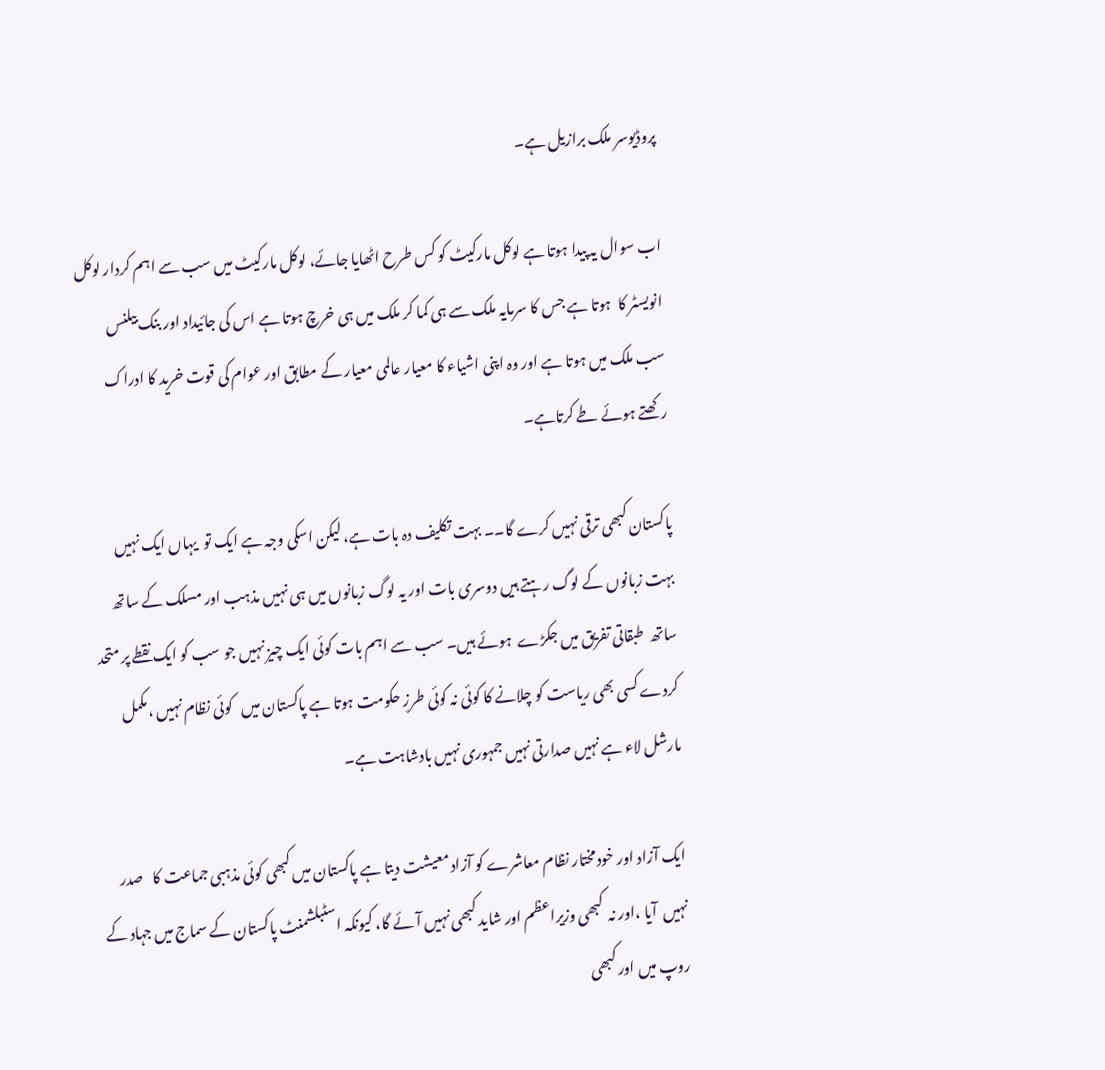پروڈیوسر ملک برازیل ہے۔

اب سوال یہ پیدا ہوتا ہے لوکل مارکیٹ کو کس طرح اٹھایا جائے، لوکل مارکیٹ میں سب سے اہم کردار لوکل انویسٹر کا  ہوتا ہے جس کا سرمایہ ملک سے ہی کما کر ملک میں ہی خرچ ہوتا ہے اس کی جائیداد اور بنک بیلنس سب ملک میں ہوتا ہے اور وہ اپنی اشیاء کا معیار عالمی معیار کے مطابق اور عوام کی قوت خرید کا ادراک رکھتے ہوئے طے کرتاہے۔

پاکستان کبھی ترقی نہیں کرے گا۔۔ بہت تکلیف دہ بات ہے، لیکن اسکی وجہ ہے ایک تو  یہاں ایک نہیں بہت زبانوں کے لوگ رہتے ہیں دوسری بات اور یہ لوگ زبانوں میں ہی نہیں مذہب اور مسلک کے ساتھ ساتھ  طبقاتی تفریق میں جکڑے  ہوئے ہیں۔ سب سے اہم بات کوئی ایک چیز نہیں جو سب کو ایک نقطے پر متحد کردے کسی بھی ریاست کو چلانے کا کوئی نہ کوئی طرزِ حکومت ہوتا ہے پاکستان میں   کوئی نظام نہیں ،مکمل مارشل لاء ہے نہیں صدارتی نہیں جمہوری نہیں بادشاہت ہے۔

ایک آزاد اور خودمختار نظام معاشرے کو آزاد معیشت دیتا ہے پاکستان میں کبھی کوئی مذہبی جماعت کا   صدر نہیں  آیا ،اور نہ  کبھی وزیراعظم اور شاید کبھی نہیں آئے گا، کیونکہ اسٹبلشمنٹ پاکستان کے سماج میں جہاد کے روپ میں اور کبھی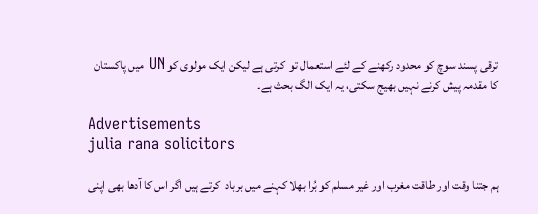ترقی پسند سوچ کو محدود رکھنے کے لئے استعمال تو  کرتی ہے لیکن ایک مولوی کو UN میں پاکستان کا مقدمہ پیش کرنے نہیں بھیج سکتی، یہ ایک الگ بحث ہے۔

Advertisements
julia rana solicitors

ہم جتنا وقت اور طاقت مغرب اور غیر مسلم کو بُرا بھلا کہنے میں برباد  کرتے ہیں اگر اس کا آدھا بھی اپنی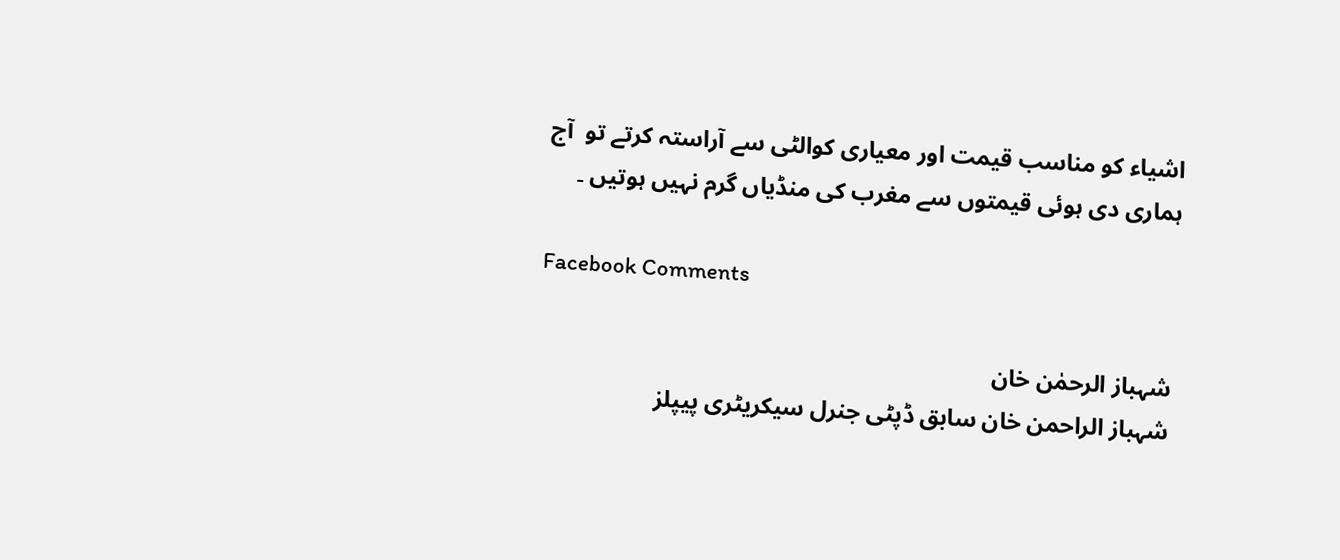اشیاء کو مناسب قیمت اور معیاری کوالٹی سے آراستہ کرتے تو  آج ہماری دی ہوئی قیمتوں سے مغرب کی منڈیاں گرم نہیں ہوتیں ۔

Facebook Comments

شہباز الرحمٰن خان
شہباز الراحمن خان سابق ڈپٹی جنرل سیکریٹری پیپلز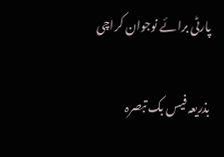پارٹی برائے نوجوان کراچی

بذریعہ فیس بک تبصرہ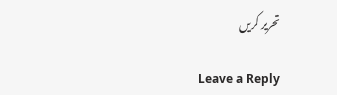تحریر کریں

Leave a Reply